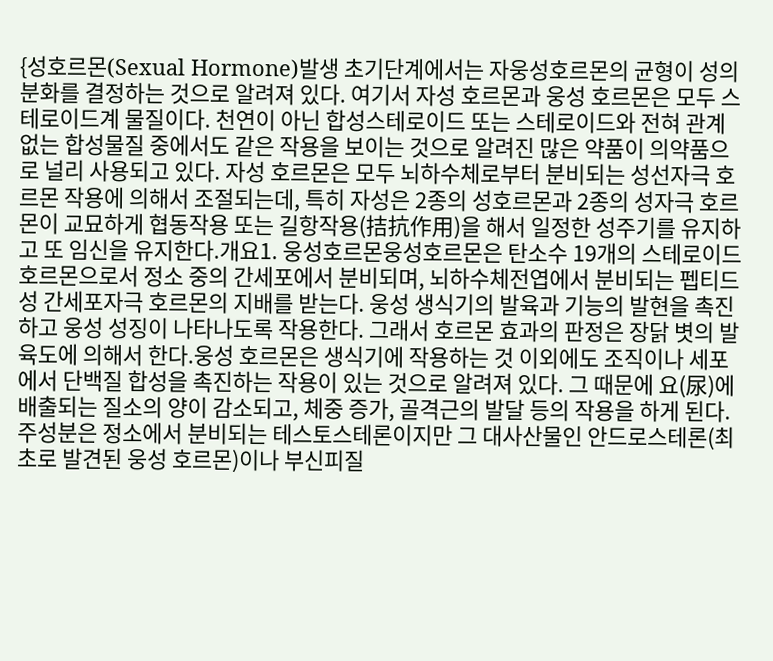{성호르몬(Sexual Hormone)발생 초기단계에서는 자웅성호르몬의 균형이 성의 분화를 결정하는 것으로 알려져 있다. 여기서 자성 호르몬과 웅성 호르몬은 모두 스테로이드계 물질이다. 천연이 아닌 합성스테로이드 또는 스테로이드와 전혀 관계 없는 합성물질 중에서도 같은 작용을 보이는 것으로 알려진 많은 약품이 의약품으로 널리 사용되고 있다. 자성 호르몬은 모두 뇌하수체로부터 분비되는 성선자극 호르몬 작용에 의해서 조절되는데, 특히 자성은 2종의 성호르몬과 2종의 성자극 호르몬이 교묘하게 협동작용 또는 길항작용(拮抗作用)을 해서 일정한 성주기를 유지하고 또 임신을 유지한다.개요1. 웅성호르몬웅성호르몬은 탄소수 19개의 스테로이드 호르몬으로서 정소 중의 간세포에서 분비되며, 뇌하수체전엽에서 분비되는 펩티드성 간세포자극 호르몬의 지배를 받는다. 웅성 생식기의 발육과 기능의 발현을 촉진하고 웅성 성징이 나타나도록 작용한다. 그래서 호르몬 효과의 판정은 장닭 볏의 발육도에 의해서 한다.웅성 호르몬은 생식기에 작용하는 것 이외에도 조직이나 세포에서 단백질 합성을 촉진하는 작용이 있는 것으로 알려져 있다. 그 때문에 요(尿)에 배출되는 질소의 양이 감소되고, 체중 증가, 골격근의 발달 등의 작용을 하게 된다.주성분은 정소에서 분비되는 테스토스테론이지만 그 대사산물인 안드로스테론(최초로 발견된 웅성 호르몬)이나 부신피질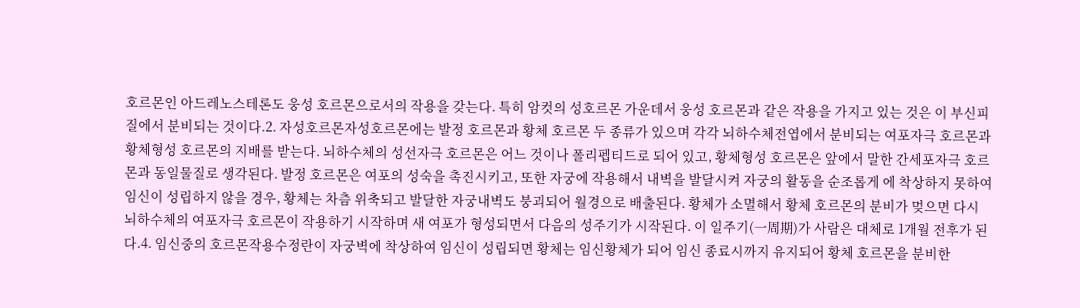호르몬인 아드레노스테론도 웅성 호르몬으로서의 작용을 갖는다. 특히 암컷의 성호르몬 가운데서 웅성 호르몬과 같은 작용을 가지고 있는 것은 이 부신피질에서 분비되는 것이다.2. 자성호르몬자성호르몬에는 발정 호르몬과 황체 호르몬 두 종류가 있으며 각각 뇌하수체전엽에서 분비되는 여포자극 호르몬과 황체형성 호르몬의 지배를 받는다. 뇌하수체의 성선자극 호르몬은 어느 것이나 폴리펩티드로 되어 있고, 황체형성 호르몬은 앞에서 말한 간세포자극 호르몬과 동일물질로 생각된다. 발정 호르몬은 여포의 성숙을 촉진시키고, 또한 자궁에 작용해서 내벽을 발달시켜 자궁의 활동을 순조롭게 에 착상하지 못하여 임신이 성립하지 않을 경우, 황체는 차츰 위축되고 발달한 자궁내벽도 붕괴되어 월경으로 배출된다. 황체가 소멸해서 황체 호르몬의 분비가 멎으면 다시 뇌하수체의 여포자극 호르몬이 작용하기 시작하며 새 여포가 형성되면서 다음의 성주기가 시작된다. 이 일주기(一周期)가 사람은 대체로 1개월 전후가 된다.4. 임신중의 호르몬작용수정란이 자궁벽에 착상하여 임신이 성립되면 황체는 임신황체가 되어 임신 종료시까지 유지되어 황체 호르몬을 분비한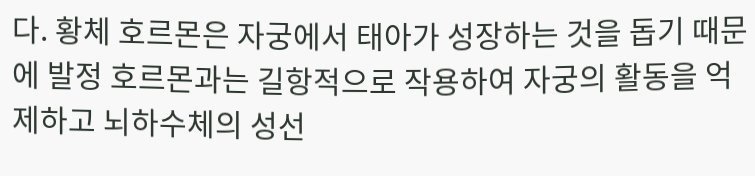다. 황체 호르몬은 자궁에서 태아가 성장하는 것을 돕기 때문에 발정 호르몬과는 길항적으로 작용하여 자궁의 활동을 억제하고 뇌하수체의 성선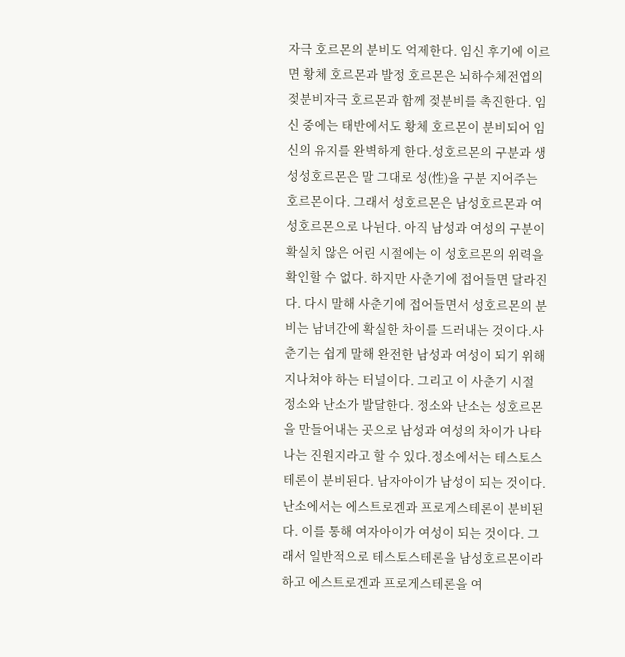자극 호르몬의 분비도 억제한다. 임신 후기에 이르면 황체 호르몬과 발정 호르몬은 뇌하수체전엽의 젖분비자극 호르몬과 함께 젖분비를 촉진한다. 임신 중에는 태반에서도 황체 호르몬이 분비되어 임신의 유지를 완벽하게 한다.성호르몬의 구분과 생성성호르몬은 말 그대로 성(性)을 구분 지어주는 호르몬이다. 그래서 성호르몬은 남성호르몬과 여성호르몬으로 나뉜다. 아직 남성과 여성의 구분이 확실치 않은 어린 시절에는 이 성호르몬의 위력을 확인할 수 없다. 하지만 사춘기에 접어들면 달라진다. 다시 말해 사춘기에 접어들면서 성호르몬의 분비는 남녀간에 확실한 차이를 드러내는 것이다.사춘기는 쉽게 말해 완전한 남성과 여성이 되기 위해 지나쳐야 하는 터널이다. 그리고 이 사춘기 시절 정소와 난소가 발달한다. 정소와 난소는 성호르몬을 만들어내는 곳으로 남성과 여성의 차이가 나타나는 진원지라고 할 수 있다.정소에서는 테스토스테론이 분비된다. 남자아이가 남성이 되는 것이다. 난소에서는 에스트로겐과 프로게스테론이 분비된다. 이를 통해 여자아이가 여성이 되는 것이다. 그래서 일반적으로 테스토스테론을 남성호르몬이라 하고 에스트로겐과 프로게스테론을 여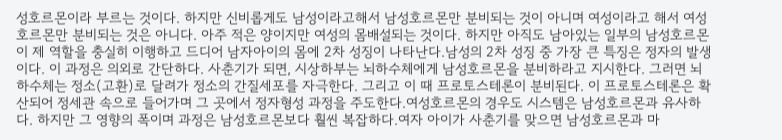성호르몬이라 부르는 것이다. 하지만 신비롭게도 남성이라고해서 남성호르몬만 분비되는 것이 아니며 여성이라고 해서 여성호르몬만 분비되는 것은 아니다. 아주 적은 양이지만 여성의 몸배설되는 것이다. 하지만 아직도 남아있는 일부의 남성호르몬이 제 역할을 충실히 이행하고 드디어 남자아이의 몸에 2차 성징이 나타난다.남성의 2차 성징 중 가장 큰 특징은 정자의 발생이다. 이 과정은 의외로 간단하다. 사춘기가 되면, 시상하부는 뇌하수체에게 남성호르몬을 분비하라고 지시한다. 그러면 뇌하수체는 정소(고환)로 달려가 정소의 간질세포를 자극한다. 그리고 이 때 프로토스테론이 분비된다. 이 프로토스테론은 확산되어 정세관 속으로 들어가며 그 곳에서 정자형성 과정을 주도한다.여성호르몬의 경우도 시스템은 남성호르몬과 유사하다. 하지만 그 영향의 폭이며 과정은 남성호르몬보다 훨씬 복잡하다.여자 아이가 사춘기를 맞으면 남성호르몬과 마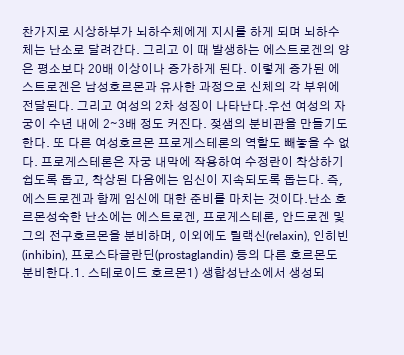찬가지로 시상하부가 뇌하수체에게 지시를 하게 되며 뇌하수체는 난소로 달려간다. 그리고 이 때 발생하는 에스트로겐의 양은 평소보다 20배 이상이나 증가하게 된다. 이렇게 증가된 에스트로겐은 남성호르몬과 유사한 과정으로 신체의 각 부위에 전달된다. 그리고 여성의 2차 성징이 나타난다.우선 여성의 자궁이 수년 내에 2∼3배 정도 커진다. 젖샘의 분비관을 만들기도 한다. 또 다른 여성호르몬 프로게스테론의 역할도 빼놓을 수 없다. 프로게스테론은 자궁 내막에 작용하여 수정란이 착상하기 쉽도록 돕고, 착상된 다음에는 임신이 지속되도록 돕는다. 즉, 에스트로겐과 함께 임신에 대한 준비를 마치는 것이다.난소 호르몬성숙한 난소에는 에스트로겐, 프로게스테론, 안드로겐 및 그의 전구호르몬을 분비하며, 이외에도 릴랙신(relaxin), 인히빈(inhibin), 프로스타글란딘(prostaglandin) 등의 다른 호르몬도 분비한다.1. 스테로이드 호르몬1) 생합성난소에서 생성되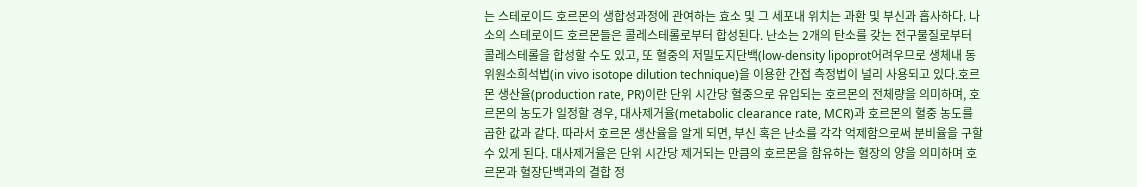는 스테로이드 호르몬의 생합성과정에 관여하는 효소 및 그 세포내 위치는 과환 및 부신과 흡사하다. 나소의 스테로이드 호르몬들은 콜레스테롤로부터 합성된다. 난소는 2개의 탄소를 갖는 전구물질로부터 콜레스테롤을 합성할 수도 있고, 또 혈중의 저밀도지단백(low-density lipoprot어려우므로 생체내 동위원소희석법(in vivo isotope dilution technique)을 이용한 간접 측정법이 널리 사용되고 있다.호르몬 생산율(production rate, PR)이란 단위 시간당 혈중으로 유입되는 호르몬의 전체량을 의미하며, 호르몬의 농도가 일정할 경우, 대사제거율(metabolic clearance rate, MCR)과 호르몬의 혈중 농도를 곱한 값과 같다. 따라서 호르몬 생산율을 알게 되면, 부신 혹은 난소를 각각 억제함으로써 분비율을 구할 수 있게 된다. 대사제거율은 단위 시간당 제거되는 만큼의 호르몬을 함유하는 혈장의 양을 의미하며 호르몬과 혈장단백과의 결합 정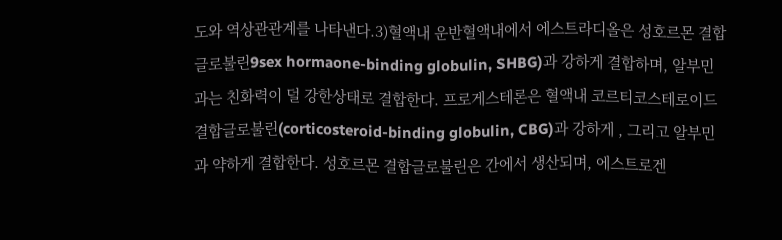도와 역상관관계를 나타낸다.3)혈액내 운반혈액내에서 에스트라디올은 성호르몬 결합글로불린9sex hormaone-binding globulin, SHBG)과 강하게 결합하며, 알부민과는 친화력이 덜 강한상태로 결합한다. 프로게스테론은 혈액내 코르티코스테로이드결합글로불린(corticosteroid-binding globulin, CBG)과 강하게 , 그리고 알부민과 약하게 결합한다. 성호르몬 결합글로불린은 간에서 생산되며, 에스트로겐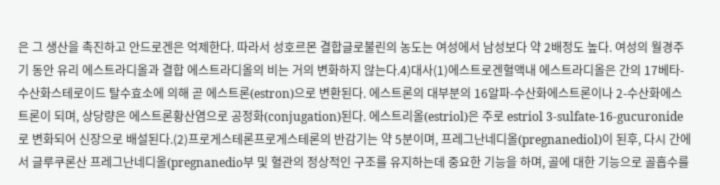은 그 생산을 촉진하고 안드로겐은 억제한다. 따라서 성호르몬 결합글로불린의 농도는 여성에서 남성보다 약 2배정도 높다. 여성의 월경주기 동안 유리 에스트라디올과 결합 에스트라디올의 비는 거의 변화하지 않는다.4)대사(1)에스트로겐혈액내 에스트라디올은 간의 17베타-수산화스테로이드 탈수효소에 의해 곧 에스트론(estron)으로 변환된다. 에스트론의 대부분의 16알파-수산화에스트론이나 2-수산화에스트론이 되며, 상당량은 에스트론황산염으로 공정화(conjugation)된다. 에스트리올(estriol)은 주로 estriol 3-sulfate-16-gucuronide로 변화되어 신장으로 배설된다.(2)프로게스테론프로게스테론의 반감기는 약 5분이며, 프레그난네디올(pregnanediol)이 된후, 다시 간에서 글루쿠론산 프레그난네디올(pregnanedio부 및 혈관의 정상적인 구조를 유지하는데 중요한 기능을 하며, 골에 대한 기능으로 골흡수를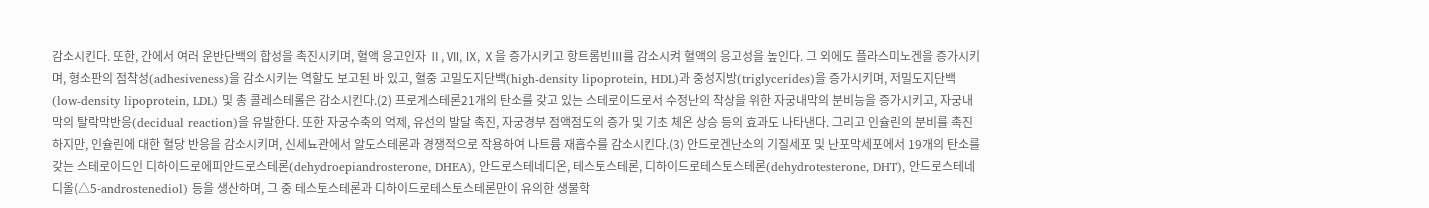감소시킨다. 또한, 간에서 여러 운반단백의 합성을 촉진시키며, 혈액 응고인자 Ⅱ, Ⅶ, Ⅸ, Ⅹ을 증가시키고 항트롬빈Ⅲ를 감소시켜 혈액의 응고성을 높인다. 그 외에도 플라스미노겐을 증가시키며, 형소판의 점착성(adhesiveness)을 감소시키는 역할도 보고된 바 있고, 혈중 고밀도지단백(high-density lipoprotein, HDL)과 중성지방(triglycerides)을 증가시키며, 저밀도지단백(low-density lipoprotein, LDL) 및 총 콜레스테롤은 감소시킨다.(2) 프로게스테론21개의 탄소를 갖고 있는 스테로이드로서 수정난의 착상을 위한 자궁내막의 분비능을 증가시키고, 자궁내막의 탈락막반응(decidual reaction)을 유발한다. 또한 자궁수축의 억제, 유선의 발달 촉진, 자궁경부 점액점도의 증가 및 기초 체온 상승 등의 효과도 나타낸다. 그리고 인슐린의 분비를 촉진하지만, 인슐린에 대한 혈당 반응을 감소시키며, 신세뇨관에서 알도스테론과 경쟁적으로 작용하여 나트륨 재흡수를 감소시킨다.(3) 안드로겐난소의 기질세포 및 난포막세포에서 19개의 탄소를 갖는 스테로이드인 디하이드로에피안드로스테론(dehydroepiandrosterone, DHEA), 안드로스테네디온, 테스토스테론, 디하이드로테스토스테론(dehydrotesterone, DHT), 안드로스테네디올(△5-androstenediol) 등을 생산하며, 그 중 테스토스테론과 디하이드로테스토스테론만이 유의한 생물학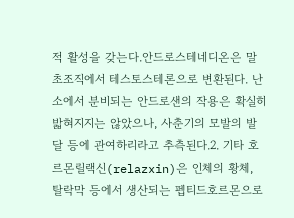적 활성을 갖는다.안드로스테네디온은 말초조직에서 테스토스테론으로 변환된다. 난소에서 분비되는 안드로샌의 작용은 확실히 밟혀지지는 않았으나, 사춘기의 모발의 발달 등에 관여하리라고 추측된다.2. 기타 호르몬릴랙신(relazxin)은 인체의 황체, 탈락막 등에서 생산되는 펩티드호르몬으로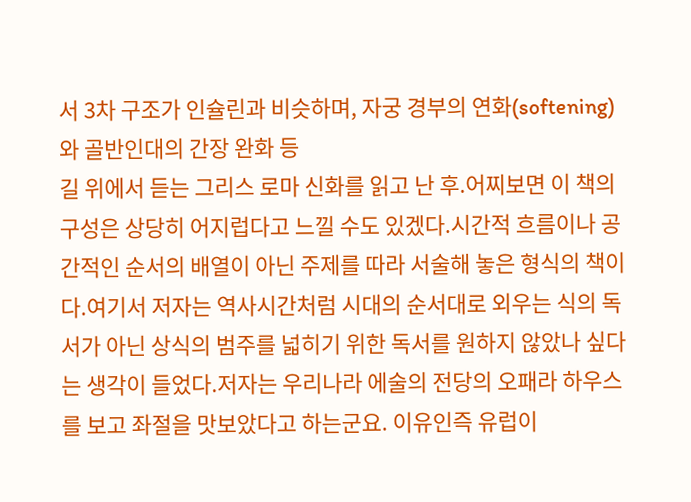서 3차 구조가 인슐린과 비슷하며, 자궁 경부의 연화(softening)와 골반인대의 간장 완화 등
길 위에서 듣는 그리스 로마 신화를 읽고 난 후.어찌보면 이 책의 구성은 상당히 어지럽다고 느낄 수도 있겠다.시간적 흐름이나 공간적인 순서의 배열이 아닌 주제를 따라 서술해 놓은 형식의 책이다.여기서 저자는 역사시간처럼 시대의 순서대로 외우는 식의 독서가 아닌 상식의 범주를 넓히기 위한 독서를 원하지 않았나 싶다는 생각이 들었다.저자는 우리나라 에술의 전당의 오패라 하우스를 보고 좌절을 맛보았다고 하는군요. 이유인즉 유럽이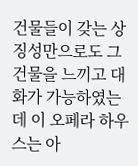건물들이 갖는 상징성만으로도 그 건물을 느끼고 대화가 가능하였는데 이 오페라 하우스는 아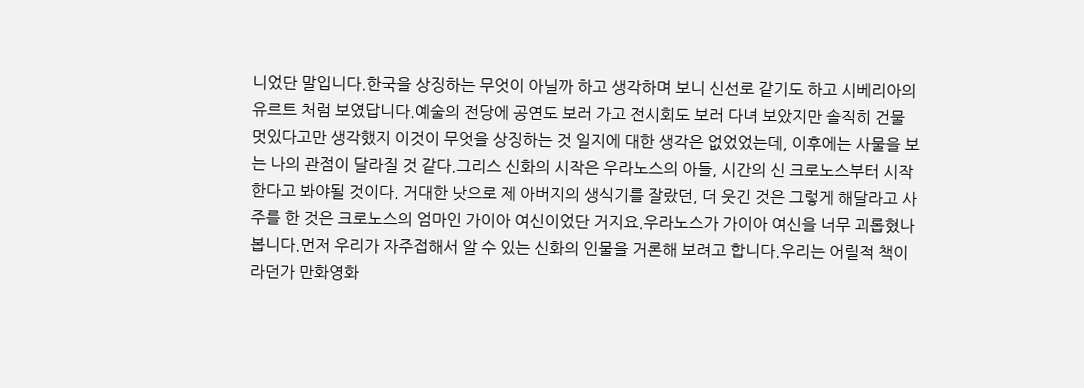니었단 말입니다.한국을 상징하는 무엇이 아닐까 하고 생각하며 보니 신선로 같기도 하고 시베리아의 유르트 처럼 보였답니다.예술의 전당에 공연도 보러 가고 전시회도 보러 다녀 보았지만 솔직히 건물 멋있다고만 생각했지 이것이 무엇을 상징하는 것 일지에 대한 생각은 없었었는데, 이후에는 사물을 보는 나의 관점이 달라질 것 같다.그리스 신화의 시작은 우라노스의 아들, 시간의 신 크로노스부터 시작한다고 봐야될 것이다. 거대한 낫으로 제 아버지의 생식기를 잘랐던, 더 웃긴 것은 그렇게 해달라고 사주를 한 것은 크로노스의 엄마인 가이아 여신이었단 거지요.우라노스가 가이아 여신을 너무 괴롭혔나 봅니다.먼저 우리가 자주접해서 알 수 있는 신화의 인물을 거론해 보려고 합니다.우리는 어릴적 책이라던가 만화영화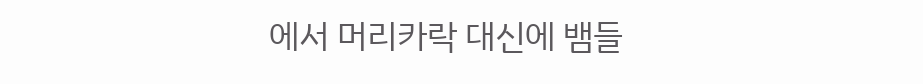에서 머리카락 대신에 뱀들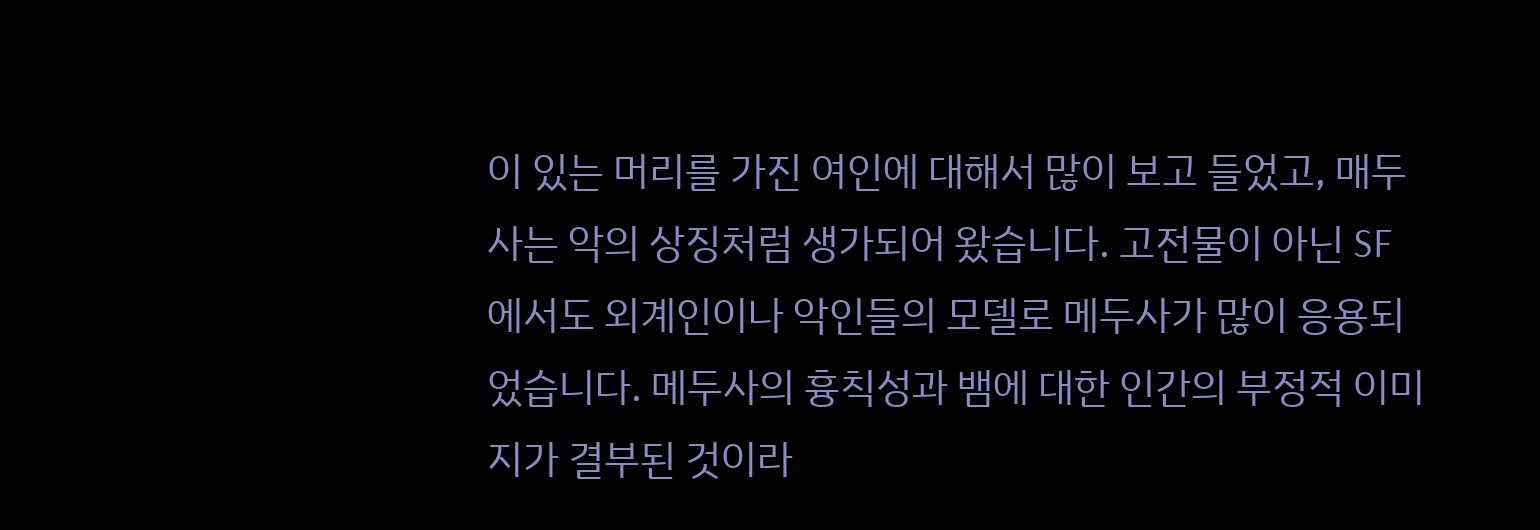이 있는 머리를 가진 여인에 대해서 많이 보고 들었고, 매두사는 악의 상징처럼 생가되어 왔습니다. 고전물이 아닌 SF에서도 외계인이나 악인들의 모델로 메두사가 많이 응용되었습니다. 메두사의 흉칙성과 뱀에 대한 인간의 부정적 이미지가 결부된 것이라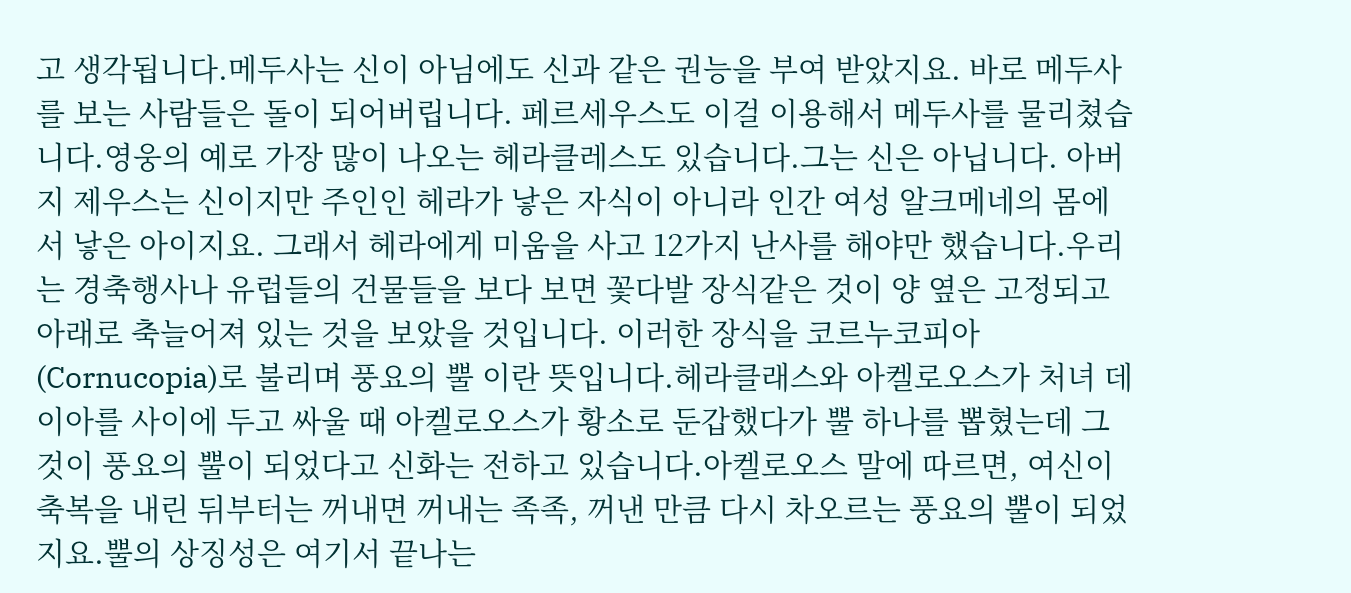고 생각됩니다.메두사는 신이 아님에도 신과 같은 권능을 부여 받았지요. 바로 메두사를 보는 사람들은 돌이 되어버립니다. 페르세우스도 이걸 이용해서 메두사를 물리쳤습니다.영웅의 예로 가장 많이 나오는 헤라클레스도 있습니다.그는 신은 아닙니다. 아버지 제우스는 신이지만 주인인 헤라가 낳은 자식이 아니라 인간 여성 알크메네의 몸에서 낳은 아이지요. 그래서 헤라에게 미움을 사고 12가지 난사를 해야만 했습니다.우리는 경축행사나 유럽들의 건물들을 보다 보면 꽃다발 장식같은 것이 양 옆은 고정되고 아래로 축늘어져 있는 것을 보았을 것입니다. 이러한 장식을 코르누코피아(Cornucopia)로 불리며 풍요의 뿔 이란 뜻입니다.헤라클래스와 아켈로오스가 처녀 데이아를 사이에 두고 싸울 때 아켈로오스가 황소로 둔갑했다가 뿔 하나를 뽑혔는데 그것이 풍요의 뿔이 되었다고 신화는 전하고 있습니다.아켈로오스 말에 따르면, 여신이 축복을 내린 뒤부터는 꺼내면 꺼내는 족족, 꺼낸 만큼 다시 차오르는 풍요의 뿔이 되었지요.뿔의 상징성은 여기서 끝나는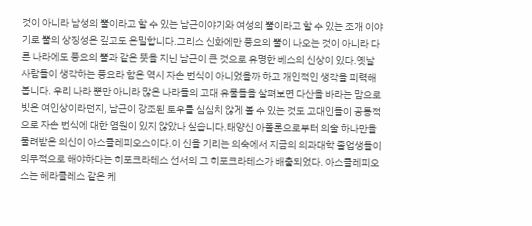것이 아니라 남성의 뿔이라고 할 수 있는 남근이야기와 여성의 뿔이라고 할 수 있는 조개 이야기로 뿔의 상징성은 깊고도 은밀합니다.그리스 신화에만 풍요의 뿔이 나오는 것이 아니라 다른 나라에도 풍요의 뿔과 같은 뜻을 지닌 남근이 큰 것으로 유명한 베스의 신상이 있다.옛날사람들이 생각하는 풍요라 함은 역시 자손 번식이 아니었을까 하고 개인적인 생각을 피력해봅니다. 우리 나라 뿐만 아니라 많은 나라들의 고대 유물들을 살펴보면 다산을 바라는 맘으로 빗은 여인상이라던지, 남근이 강조된 토우를 심심치 않게 볼 수 있는 것도 고대인들이 공통적으로 자손 번식에 대한 염원이 있지 않았나 싶습니다.태양신 아폴론으로부터 의술 하나만을 물려받은 의신이 아스클레피오스이다.이 신을 기리는 의숙에서 지금의 의과대학 졸업생들이 의무적으로 해야하다는 히포크라테스 선서의 그 히포크라테스가 배출되었다. 아스클레피오스는 헤라클레스 같은 케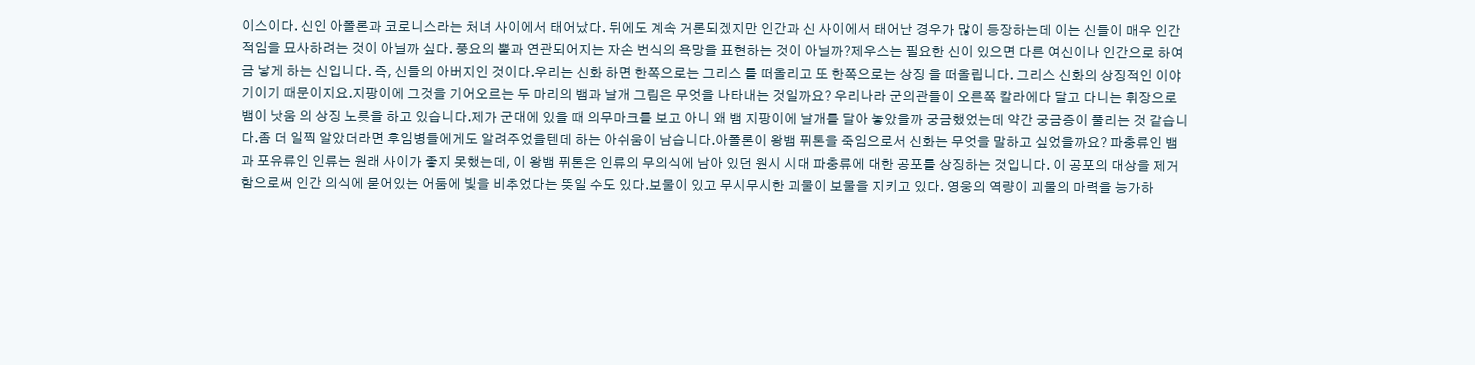이스이다. 신인 아폴론과 코로니스라는 처녀 사이에서 태어났다. 뒤에도 계속 거론되겠지만 인간과 신 사이에서 태어난 경우가 많이 등장하는데 이는 신들이 매우 인간적임을 묘사하려는 것이 아닐까 싶다. 풍요의 뿔과 연관되어지는 자손 번식의 욕망을 표현하는 것이 아닐까?제우스는 필요한 신이 있으면 다른 여신이나 인간으로 하여금 낳게 하는 신입니다. 즉, 신들의 아버지인 것이다.우리는 신화 하면 한쪽으로는 그리스 를 떠올리고 또 한쪽으로는 상징 을 떠올립니다. 그리스 신화의 상징적인 이야기이기 때문이지요.지팡이에 그것을 기어오르는 두 마리의 뱀과 날개 그림은 무엇을 나타내는 것일까요? 우리나라 군의관들이 오른쪽 칼라에다 달고 다니는 휘장으로 뱀이 낫움 의 상징 노릇을 하고 있습니다.제가 군대에 있을 때 의무마크를 보고 아니 왜 뱀 지팡이에 날개를 달아 놓았을까 궁금했었는데 약간 궁금증이 풀리는 것 같습니다.좀 더 일찍 알았더라면 후임병들에게도 알려주었을텐데 하는 아쉬움이 남습니다.아폴론이 왕뱀 퓌톤을 죽임으로서 신화는 무엇을 말하고 싶었을까요? 파충류인 뱀과 포유류인 인류는 원래 사이가 좋지 못했는데, 이 왕뱀 퓌톤은 인류의 무의식에 남아 있던 원시 시대 파충류에 대한 공포를 상징하는 것입니다. 이 공포의 대상을 제거함으로써 인간 의식에 묻어있는 어둠에 빛을 비추었다는 뜻일 수도 있다.보물이 있고 무시무시한 괴물이 보물을 지키고 있다. 영웅의 역량이 괴물의 마력을 능가하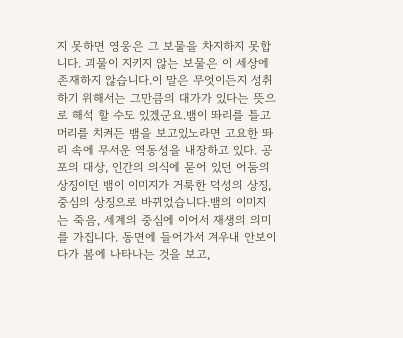지 못하면 영웅은 그 보물을 차지하지 못합니다. 괴물이 지키지 않는 보물은 이 세상에 존재하지 않습니다.이 말은 무엇이든지 성취하기 위해서는 그만큼의 대가가 있다는 뜻으로 해석 할 수도 있겠군요.뱀이 똬리를 틀고 머리를 치켜든 뱀을 보고있노라면 고요한 똬리 속에 무서운 역동성을 내장하고 있다. 공포의 대상, 인간의 의식에 묻어 있던 어둠의 상징이던 뱀이 이미지가 거룩한 덕성의 상징, 중심의 상징으로 바뀌었습니다.뱀의 이미지는 죽음, 세계의 중심에 이어서 재생의 의미를 가집니다. 동면에 들어가서 겨우내 안보이다가 봄에 나타나는 것을 보고,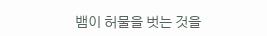뱀이 허물을 벗는 것을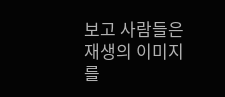보고 사람들은 재생의 이미지를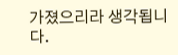가졌으리라 생각됩니다.